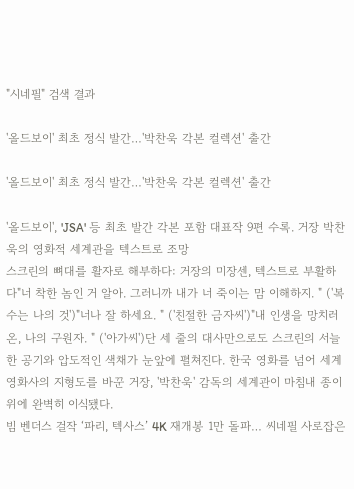"시네필" 검색 결과

'올드보이' 최초 정식 발간…'박찬욱 각본 컬렉션' 출간

'올드보이' 최초 정식 발간…'박찬욱 각본 컬렉션' 출간

'올드보이', 'JSA' 등 최초 발간 각본 포함 대표작 9편 수록. 거장 박찬욱의 영화적 세계관을 텍스트로 조망
스크린의 뼈대를 활자로 해부하다: 거장의 미장센, 텍스트로 부활하다"너 착한 놈인 거 알아. 그러니까 내가 너 죽이는 맘 이해하지. " ('복수는 나의 것')"너나 잘 하세요. " ('친절한 금자씨')"내 인생을 망치러 온, 나의 구원자. " ('아가씨')단 세 줄의 대사만으로도 스크린의 서늘한 공기와 압도적인 색채가 눈앞에 펼쳐진다. 한국 영화를 넘어 세계 영화사의 지형도를 바꾼 거장, '박찬욱' 감독의 세계관이 마침내 종이 위에 완벽히 이식됐다.
빔 벤더스 걸작 ‘파리, 텍사스’ 4K 재개봉 1만 돌파… 씨네필 사로잡은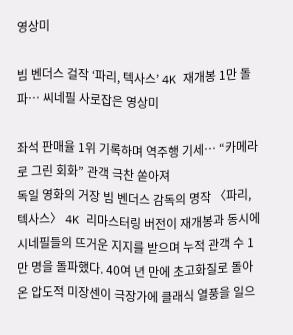영상미

빔 벤더스 걸작 ‘파리, 텍사스’ 4K 재개봉 1만 돌파… 씨네필 사로잡은 영상미

좌석 판매율 1위 기록하며 역주행 기세… “카메라로 그린 회화” 관객 극찬 쏟아져
독일 영화의 거장 빔 벤더스 감독의 명작 〈파리, 텍사스〉 4K 리마스터링 버전이 재개봉과 동시에 시네필들의 뜨거운 지지를 받으며 누적 관객 수 1만 명을 돌파했다. 40여 년 만에 초고화질로 돌아온 압도적 미장센이 극장가에 클래식 열풍을 일으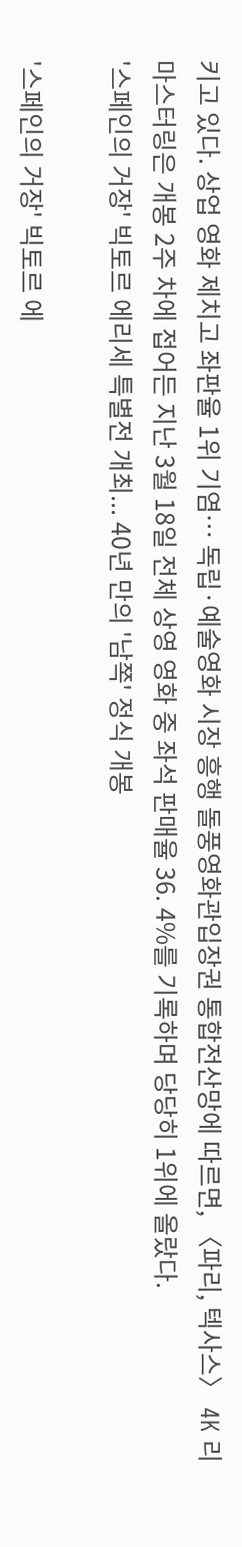키고 있다. 상업 영화 제치고 좌판율 1위 기염… 독립·예술영화 시장 흥행 돌풍영화관입장권 통합전산망에 따르면, 〈파리, 텍사스〉 4K 리마스터링은 개봉 2주 차에 접어든 지난 3월 18일 전체 상영 영화 중 좌석 판매율 36. 4%를 기록하며 당당히 1위에 올랐다.
'스페인의 거장' 빅토르 에리세 특별전 개최... 40년 만의 '남쪽' 정식 개봉

'스페인의 거장' 빅토르 에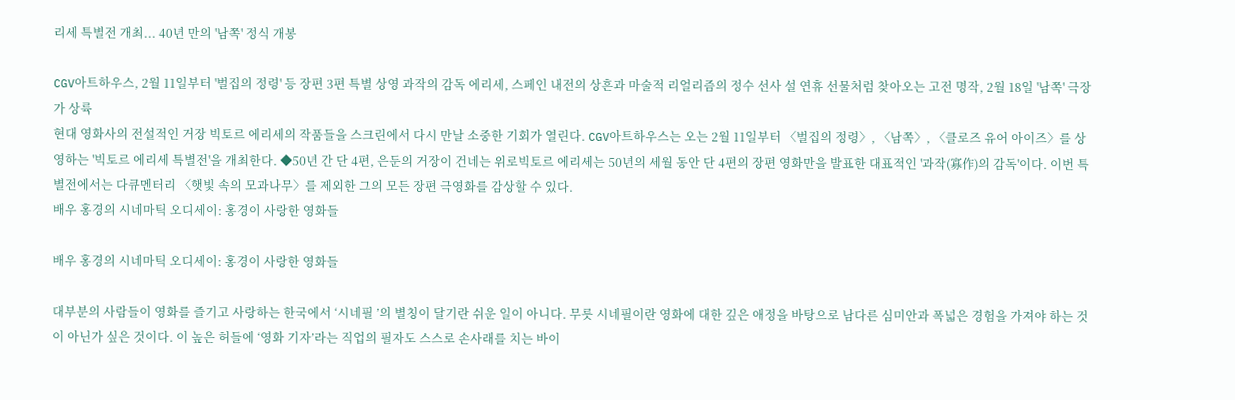리세 특별전 개최... 40년 만의 '남쪽' 정식 개봉

CGV아트하우스, 2월 11일부터 '벌집의 정령' 등 장편 3편 특별 상영 과작의 감독 에리세, 스페인 내전의 상흔과 마술적 리얼리즘의 정수 선사 설 연휴 선물처럼 찾아오는 고전 명작, 2월 18일 '남쪽' 극장가 상륙
현대 영화사의 전설적인 거장 빅토르 에리세의 작품들을 스크린에서 다시 만날 소중한 기회가 열린다. CGV아트하우스는 오는 2월 11일부터 〈벌집의 정령〉, 〈남쪽〉, 〈클로즈 유어 아이즈〉를 상영하는 '빅토르 에리세 특별전'을 개최한다. ◆50년 간 단 4편, 은둔의 거장이 건네는 위로빅토르 에리세는 50년의 세월 동안 단 4편의 장편 영화만을 발표한 대표적인 '과작(寡作)의 감독'이다. 이번 특별전에서는 다큐멘터리 〈햇빛 속의 모과나무〉를 제외한 그의 모든 장편 극영화를 감상할 수 있다.
배우 홍경의 시네마틱 오디세이: 홍경이 사랑한 영화들

배우 홍경의 시네마틱 오디세이: 홍경이 사랑한 영화들

대부분의 사람들이 영화를 즐기고 사랑하는 한국에서 ‘시네필 ’의 별칭이 달기란 쉬운 일이 아니다. 무릇 시네필이란 영화에 대한 깊은 애정을 바탕으로 남다른 심미안과 폭넓은 경험을 가져야 하는 것이 아닌가 싶은 것이다. 이 높은 허들에 ‘영화 기자’라는 직업의 필자도 스스로 손사래를 치는 바이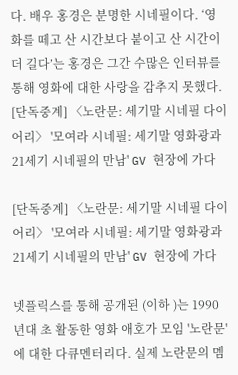다. 배우 홍경은 분명한 시네필이다. ‘영화를 떼고 산 시간보다 붙이고 산 시간이 더 길다’는 홍경은 그간 수많은 인터뷰를 통해 영화에 대한 사랑을 감추지 못했다.
[단독중계] 〈노란문: 세기말 시네필 다이어리〉 '모여라 시네필: 세기말 영화광과 21세기 시네필의 만남' GV 현장에 가다

[단독중계] 〈노란문: 세기말 시네필 다이어리〉 '모여라 시네필: 세기말 영화광과 21세기 시네필의 만남' GV 현장에 가다

넷플릭스를 통해 공개된 (이하 )는 1990년대 초 활동한 영화 애호가 모임 '노란문'에 대한 다큐멘터리다. 실제 노란문의 멤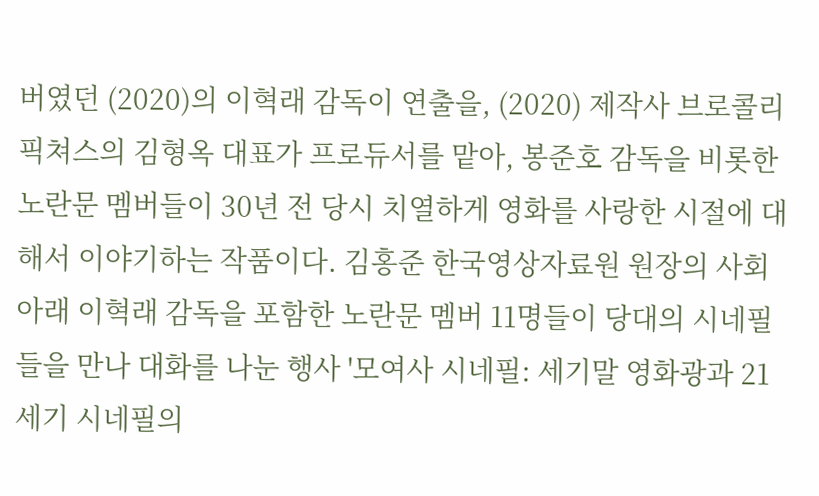버였던 (2020)의 이혁래 감독이 연출을, (2020) 제작사 브로콜리픽쳐스의 김형옥 대표가 프로듀서를 맡아, 봉준호 감독을 비롯한 노란문 멤버들이 30년 전 당시 치열하게 영화를 사랑한 시절에 대해서 이야기하는 작품이다. 김홍준 한국영상자료원 원장의 사회 아래 이혁래 감독을 포함한 노란문 멤버 11명들이 당대의 시네필들을 만나 대화를 나눈 행사 '모여사 시네필: 세기말 영화광과 21세기 시네필의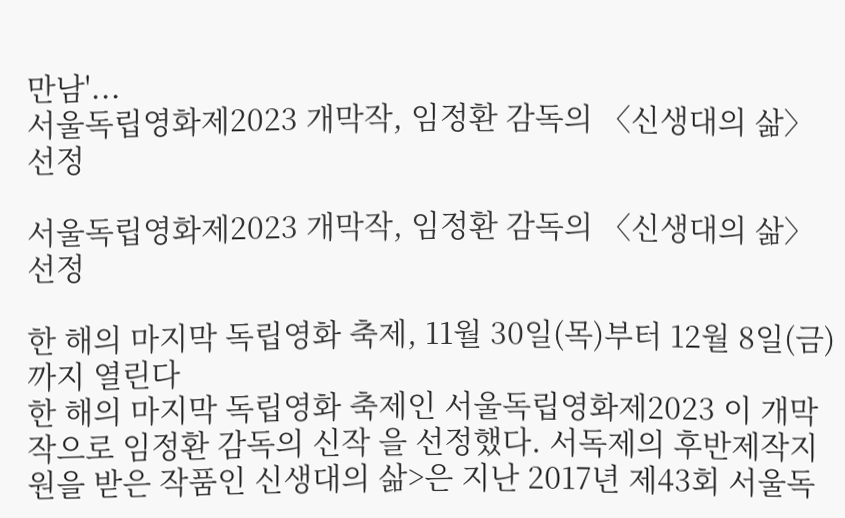만남'...
서울독립영화제2023 개막작, 임정환 감독의 〈신생대의 삶〉선정

서울독립영화제2023 개막작, 임정환 감독의 〈신생대의 삶〉선정

한 해의 마지막 독립영화 축제, 11월 30일(목)부터 12월 8일(금)까지 열린다
한 해의 마지막 독립영화 축제인 서울독립영화제2023 이 개막작으로 임정환 감독의 신작 을 선정했다. 서독제의 후반제작지원을 받은 작품인 신생대의 삶>은 지난 2017년 제43회 서울독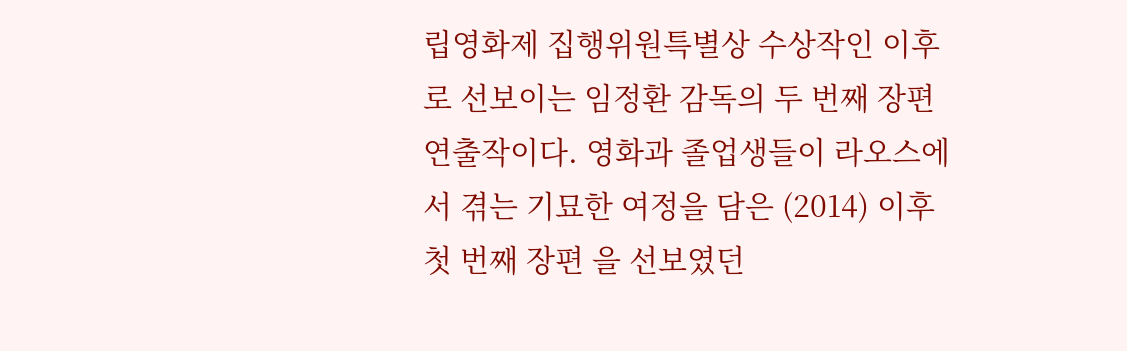립영화제 집행위원특별상 수상작인 이후로 선보이는 임정환 감독의 두 번째 장편 연출작이다. 영화과 졸업생들이 라오스에서 겪는 기묘한 여정을 담은 (2014) 이후 첫 번째 장편 을 선보였던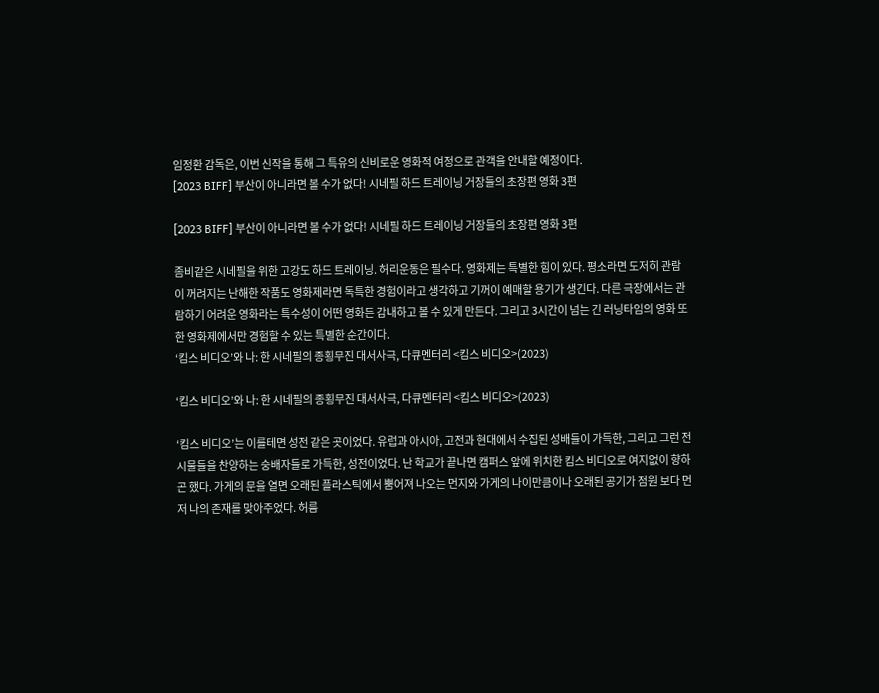임정환 감독은, 이번 신작을 통해 그 특유의 신비로운 영화적 여정으로 관객을 안내할 예정이다.
[2023 BIFF] 부산이 아니라면 볼 수가 없다! 시네필 하드 트레이닝 거장들의 초장편 영화 3편

[2023 BIFF] 부산이 아니라면 볼 수가 없다! 시네필 하드 트레이닝 거장들의 초장편 영화 3편

좀비같은 시네필을 위한 고강도 하드 트레이닝. 허리운동은 필수다. 영화제는 특별한 힘이 있다. 평소라면 도저히 관람이 꺼려지는 난해한 작품도 영화제라면 독특한 경험이라고 생각하고 기꺼이 예매할 용기가 생긴다. 다른 극장에서는 관람하기 어려운 영화라는 특수성이 어떤 영화든 감내하고 볼 수 있게 만든다. 그리고 3시간이 넘는 긴 러닝타임의 영화 또한 영화제에서만 경험할 수 있는 특별한 순간이다.
‘킴스 비디오’와 나: 한 시네필의 종횡무진 대서사극, 다큐멘터리 <킴스 비디오>(2023)

‘킴스 비디오’와 나: 한 시네필의 종횡무진 대서사극, 다큐멘터리 <킴스 비디오>(2023)

‘킴스 비디오’는 이를테면 성전 같은 곳이었다. 유럽과 아시아, 고전과 현대에서 수집된 성배들이 가득한, 그리고 그런 전시물들을 찬양하는 숭배자들로 가득한, 성전이었다. 난 학교가 끝나면 캠퍼스 앞에 위치한 킴스 비디오로 여지없이 향하곤 했다. 가게의 문을 열면 오래된 플라스틱에서 뿜어져 나오는 먼지와 가게의 나이만큼이나 오래된 공기가 점원 보다 먼저 나의 존재를 맞아주었다. 허름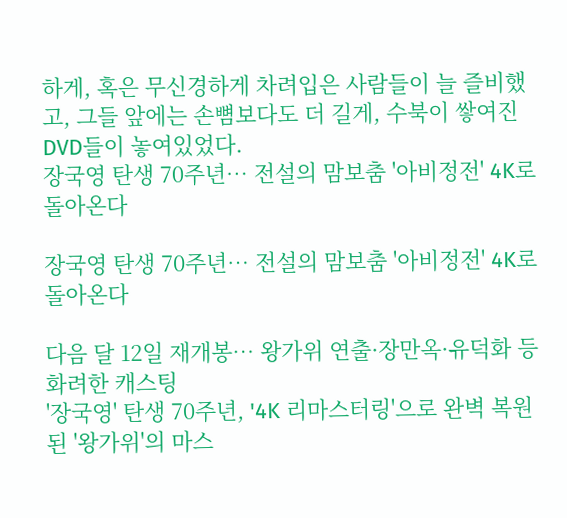하게, 혹은 무신경하게 차려입은 사람들이 늘 즐비했고, 그들 앞에는 손뼘보다도 더 길게, 수북이 쌓여진 DVD들이 놓여있었다.
장국영 탄생 70주년… 전설의 맘보춤 '아비정전' 4K로 돌아온다

장국영 탄생 70주년… 전설의 맘보춤 '아비정전' 4K로 돌아온다

다음 달 12일 재개봉… 왕가위 연출·장만옥·유덕화 등 화려한 캐스팅
'장국영' 탄생 70주년, '4K 리마스터링'으로 완벽 복원된 '왕가위'의 마스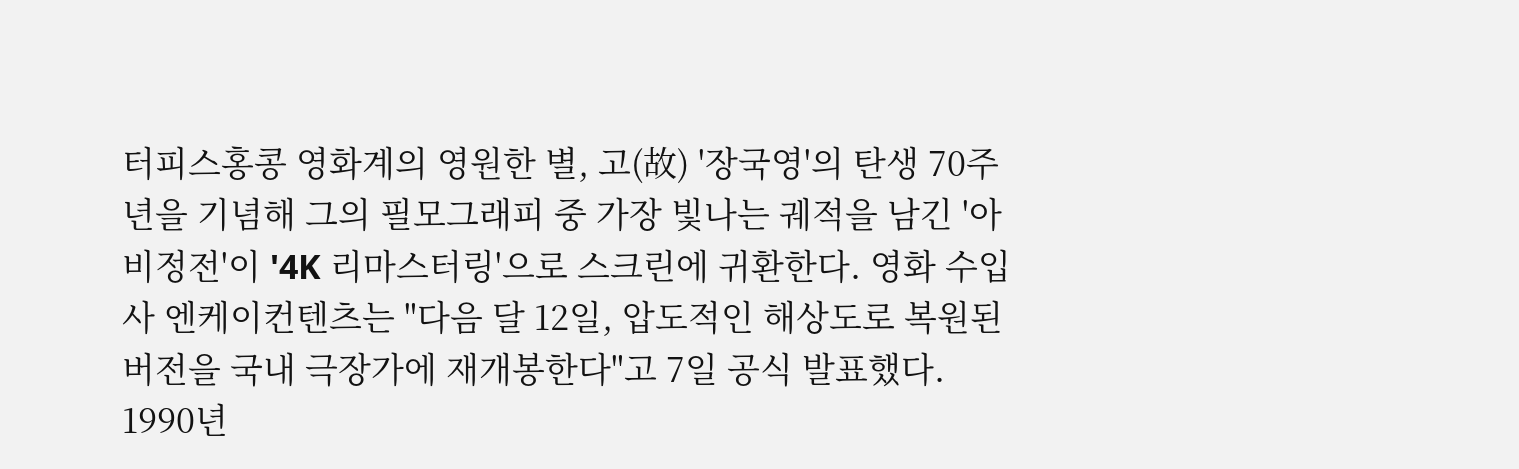터피스홍콩 영화계의 영원한 별, 고(故) '장국영'의 탄생 70주년을 기념해 그의 필모그래피 중 가장 빛나는 궤적을 남긴 '아비정전'이 '4K 리마스터링'으로 스크린에 귀환한다. 영화 수입사 엔케이컨텐츠는 "다음 달 12일, 압도적인 해상도로 복원된 버전을 국내 극장가에 재개봉한다"고 7일 공식 발표했다. 1990년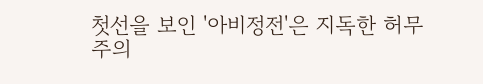첫선을 보인 '아비정전'은 지독한 허무주의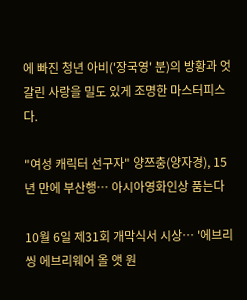에 빠진 청년 아비('장국영' 분)의 방황과 엇갈린 사랑을 밀도 있게 조명한 마스터피스다.

"여성 캐릭터 선구자" 양쯔충(양자경), 15년 만에 부산행… 아시아영화인상 품는다

10월 6일 제31회 개막식서 시상… '에브리씽 에브리웨어 올 앳 원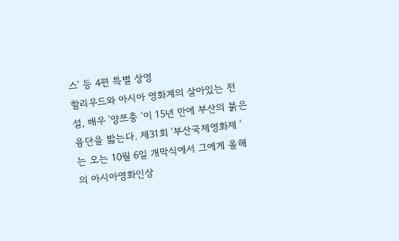스' 등 4편 특별 상영
할리우드와 아시아 영화계의 살아있는 전설, 배우 '양쯔충 '이 15년 만에 부산의 붉은 융단을 밟는다. 제31회 '부산국제영화제 '는 오는 10월 6일 개막식에서 그에게 올해의 아시아영화인상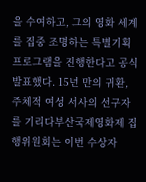을 수여하고, 그의 영화 세계를 집중 조명하는 특별기획 프로그램을 진행한다고 공식 발표했다. 15년 만의 귀환, 주체적 여성 서사의 선구자를 기리다부산국제영화제 집행위원회는 이번 수상자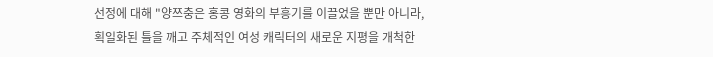선정에 대해 "양쯔충은 홍콩 영화의 부흥기를 이끌었을 뿐만 아니라, 획일화된 틀을 깨고 주체적인 여성 캐릭터의 새로운 지평을 개척한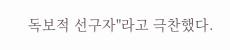독보적 선구자"라고 극찬했다.